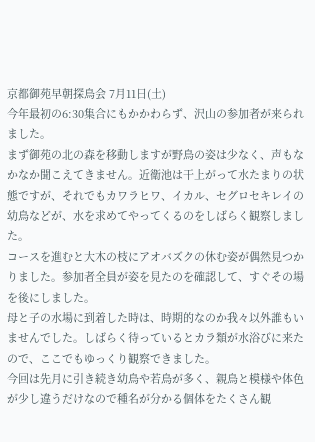京都御苑早朝探鳥会 7月11日(土)
今年最初の6:30集合にもかかわらず、沢山の参加者が来られました。
まず御苑の北の森を移動しますが野鳥の姿は少なく、声もなかなか聞こえてきません。近衛池は干上がって水たまりの状態ですが、それでもカワラヒワ、イカル、セグロセキレイの幼鳥などが、水を求めてやってくるのをしばらく観察しました。
コースを進むと大木の枝にアオバズクの休む姿が偶然見つかりました。参加者全員が姿を見たのを確認して、すぐその場を後にしました。
母と子の水場に到着した時は、時期的なのか我々以外誰もいませんでした。しばらく待っているとカラ類が水浴びに来たので、ここでもゆっくり観察できました。
今回は先月に引き続き幼鳥や若鳥が多く、親鳥と模様や体色が少し違うだけなので種名が分かる個体をたくさん観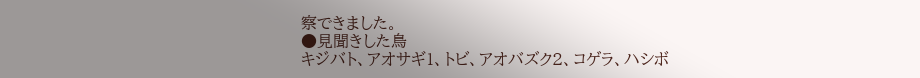察できました。
●見聞きした鳥
キジバト、アオサギ1、トビ、アオバズク2、コゲラ、ハシボ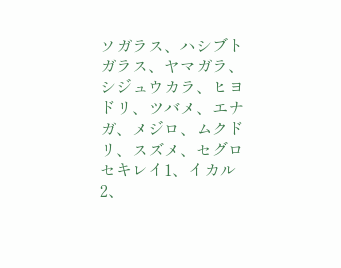ソガラス、ハシブトガラス、ヤマガラ、シジュウカラ、ヒヨドリ、ツバメ、エナガ、メジロ、ムクドリ、スズメ、セグロセキレイ1、イカル2、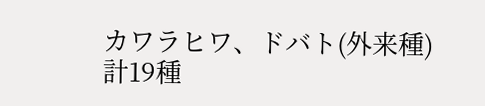カワラヒワ、ドバト(外来種)
計19種